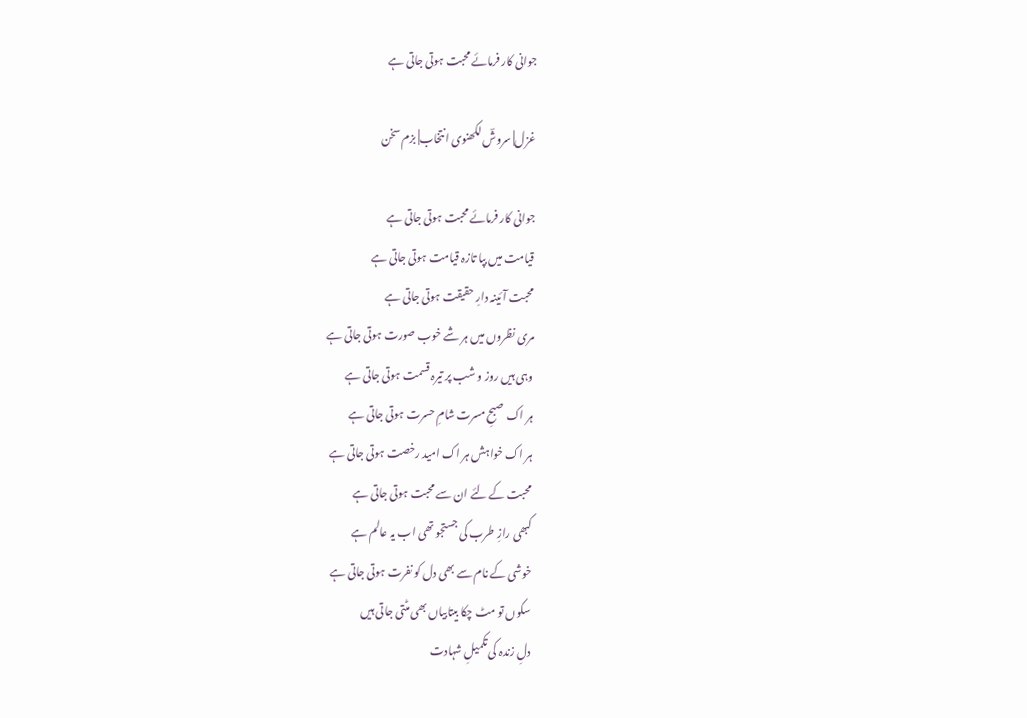جوانی کار فرمائے محبت ہوتی جاتی ہے

غزل| سروشؔ لکھنوی انتخاب| بزم سخن

جوانی کار فرمائے محبت ہوتی جاتی ہے
قیامت میں بپا تازہ قیامت ہوتی جاتی ہے
محبت آئینہ دارِ حقیقت ہوتی جاتی ہے
مری نظروں میں ہر شے خوب صورت ہوتی جاتی ہے
وہی ہیں روز و شب پر تیرہ قسمت ہوتی جاتی ہے
ہر اک صبحِ مسرت شامِ حسرت ہوتی جاتی ہے
ہر اک خواہش ہر اک امید رخصت ہوتی جاتی ہے
محبت کے لئے ان سے محبت ہوتی جاتی ہے
کبھی رازِ طرب کی جستجو تھی اب یہ عالم ہے
خوشی کے نام سے بھی دل کو نفرت ہوتی جاتی ہے
سکوں تو مٹ چکا بیتابیاں بھی مٹتی جاتی ہیں
دلِ زندہ کی تکمیلِ شہادت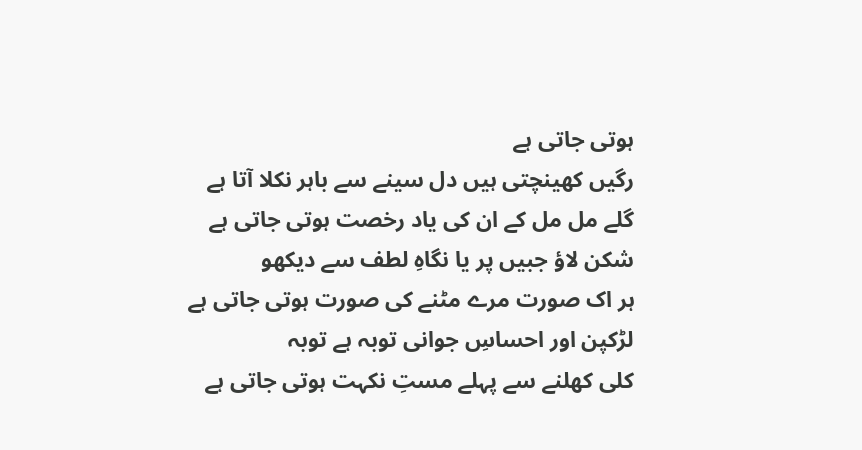ہوتی جاتی ہے
رگیں کھینچتی ہیں دل سینے سے باہر نکلا آتا ہے
گلے مل مل کے ان کی یاد رخصت ہوتی جاتی ہے
شکن لاؤ جبیں پر یا نگاہِ لطف سے دیکھو
ہر اک صورت مرے مٹنے کی صورت ہوتی جاتی ہے
لڑکپن اور احساسِ جوانی توبہ ہے توبہ
کلی کھلنے سے پہلے مستِ نکہت ہوتی جاتی ہے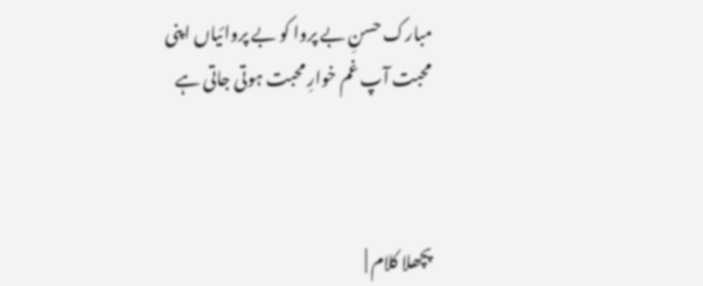مبارک حسنِ بے پروا کو بے پروائیاں اپنی
محبت آپ غم‌ خوارِ محبت ہوتی جاتی ہے



پچھلا کلام |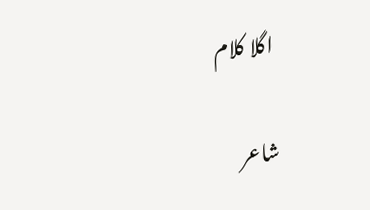اگلا کلام

شاعر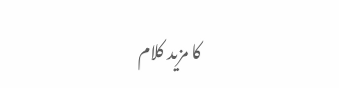کا مزید کلام